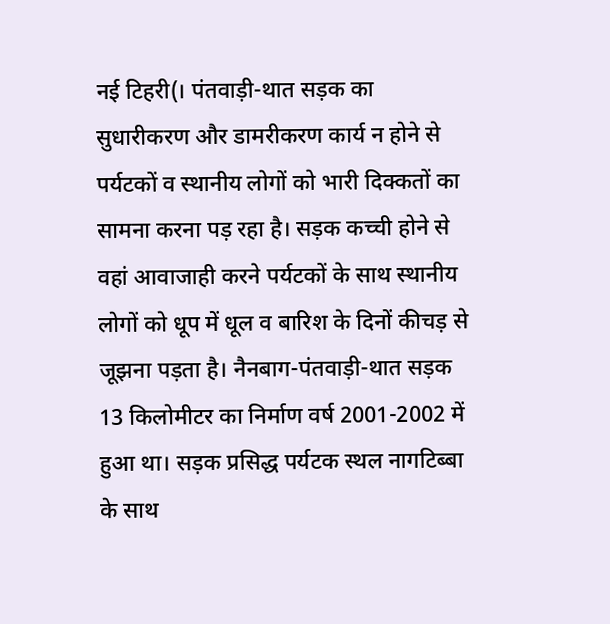नई टिहरी(। पंतवाड़ी-थात सड़क का सुधारीकरण और डामरीकरण कार्य न होने से पर्यटकों व स्थानीय लोगों को भारी दिक्कतों का सामना करना पड़ रहा है। सड़क कच्ची होने से वहां आवाजाही करने पर्यटकों के साथ स्थानीय लोगों को धूप में धूल व बारिश के दिनों कीचड़ से जूझना पड़ता है। नैनबाग-पंतवाड़ी-थात सड़क 13 किलोमीटर का निर्माण वर्ष 2001-2002 में हुआ था। सड़क प्रसिद्ध पर्यटक स्थल नागटिब्बा के साथ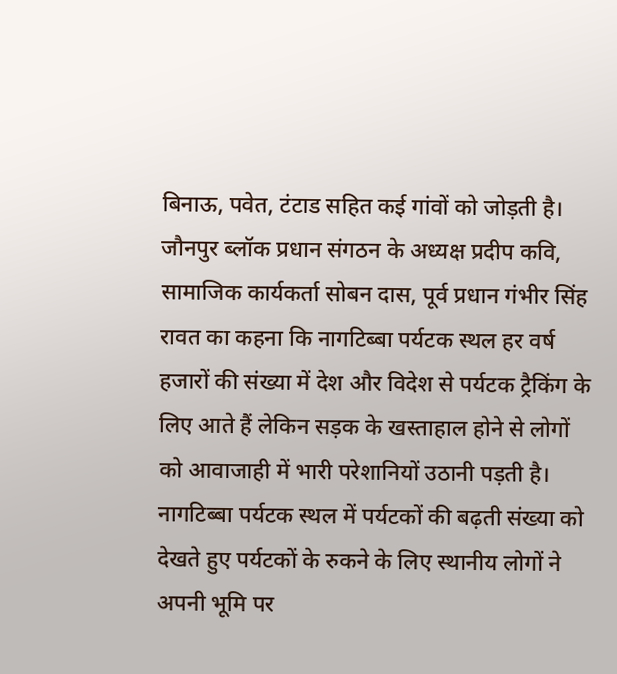बिनाऊ, पवेत, टंटाड सहित कई गांवों को जोड़ती है। जौनपुर ब्लॉक प्रधान संगठन के अध्यक्ष प्रदीप कवि, सामाजिक कार्यकर्ता सोबन दास, पूर्व प्रधान गंभीर सिंह रावत का कहना कि नागटिब्बा पर्यटक स्थल हर वर्ष हजारों की संख्या में देश और विदेश से पर्यटक ट्रैकिंग के लिए आते हैं लेकिन सड़क के खस्ताहाल होने से लोगों को आवाजाही में भारी परेशानियों उठानी पड़ती है।
नागटिब्बा पर्यटक स्थल में पर्यटकों की बढ़ती संख्या को देखते हुए पर्यटकों के रुकने के लिए स्थानीय लोगों ने अपनी भूमि पर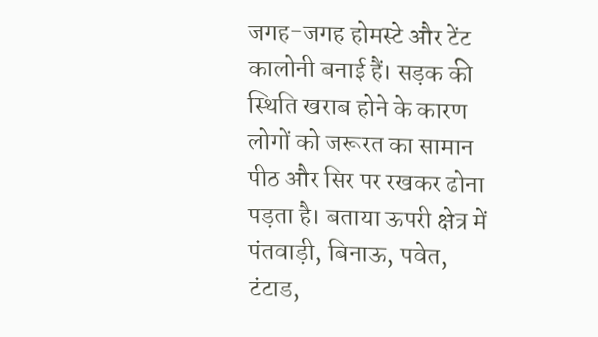जगह-जगह होमस्टे और टेंट कालोनी बनाई हैं। सड़क की स्थिति खराब होने के कारण लोगों को जरूरत का सामान पीठ और सिर पर रखकर ढोना पड़ता है। बताया ऊपरी क्षेत्र में पंतवाड़ी, बिनाऊ, पवेत, टंटाड,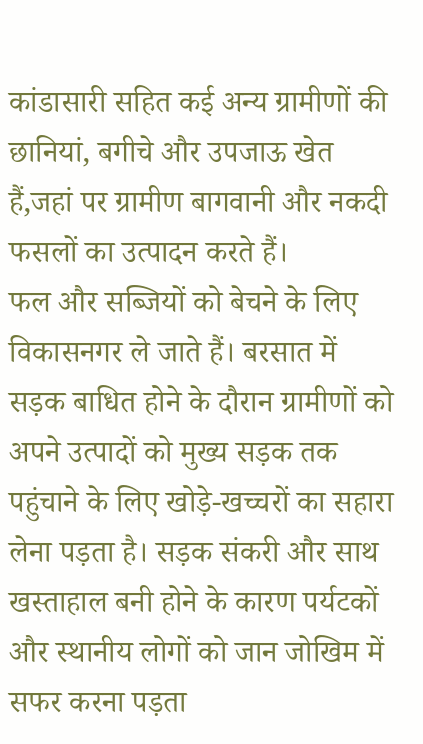कांडासारी सहित कई अन्य ग्रामीणों की छानियां, बगीचे और उपजाऊ खेत हैं,जहां पर ग्रामीण बागवानी और नकदी फसलों का उत्पादन करते हैं।
फल और सब्जियों को बेचने के लिए विकासनगर ले जाते हैं। बरसात में सड़क बाधित होने के दौरान ग्रामीणों को अपने उत्पादों को मुख्य सड़क तक पहुंचाने के लिए खोड़े-खच्चरों का सहारा लेना पड़ता है। सड़क संकरी और साथ खस्ताहाल बनी होने के कारण पर्यटकों और स्थानीय लोगों को जान जोखिम में सफर करना पड़ता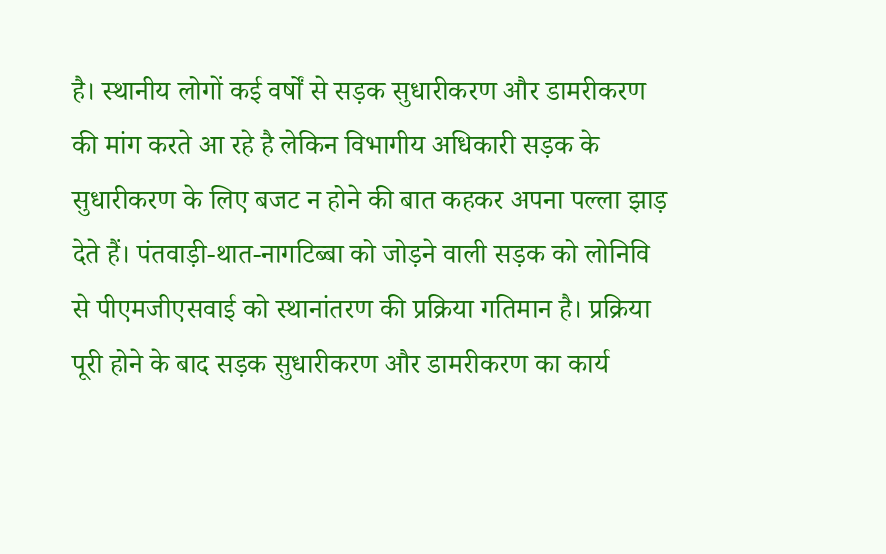है। स्थानीय लोगों कई वर्षों से सड़क सुधारीकरण और डामरीकरण की मांग करते आ रहे है लेकिन विभागीय अधिकारी सड़क के सुधारीकरण के लिए बजट न होने की बात कहकर अपना पल्ला झाड़ देते हैं। पंतवाड़ी-थात-नागटिब्बा को जोड़ने वाली सड़क को लोनिवि से पीएमजीएसवाई को स्थानांतरण की प्रक्रिया गतिमान है। प्रक्रिया पूरी होने के बाद सड़क सुधारीकरण और डामरीकरण का कार्य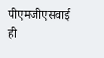पीएमजीएसवाई ही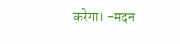करेगा। -मदन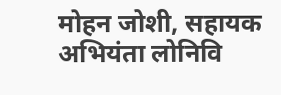मोहन जोशी, सहायक अभियंता लोनिवि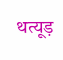थत्यूड़